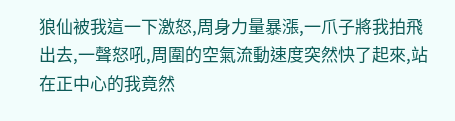狼仙被我這一下激怒,周身力量暴漲,一爪子將我拍飛出去,一聲怒吼,周圍的空氣流動速度突然快了起來,站在正中心的我竟然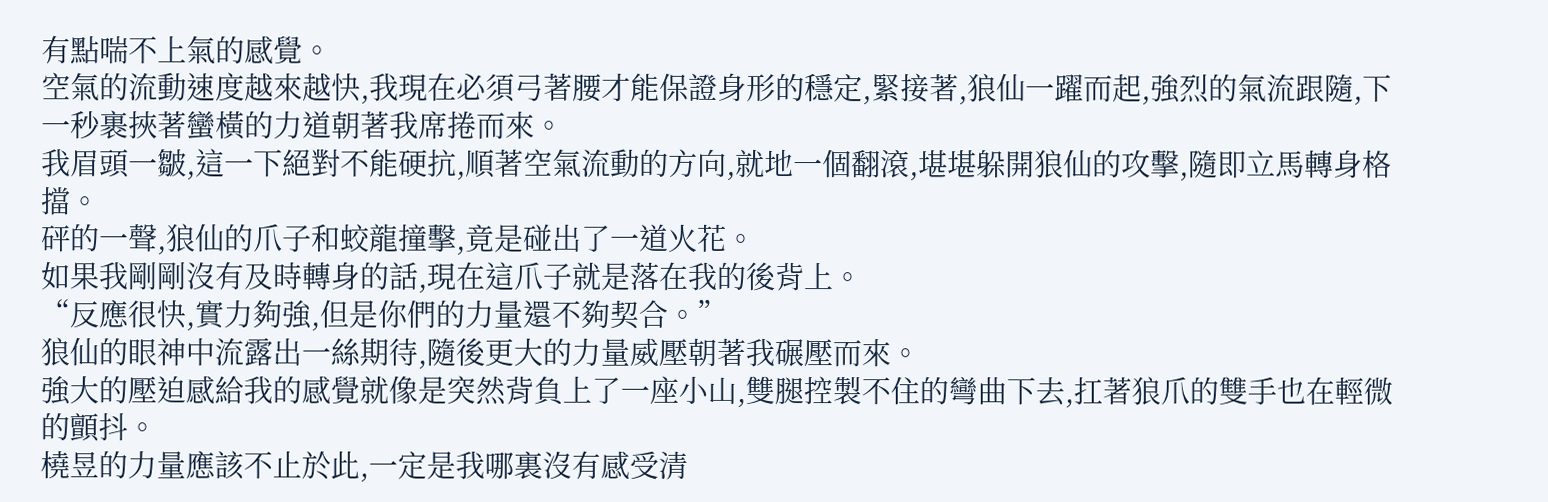有點喘不上氣的感覺。
空氣的流動速度越來越快,我現在必須弓著腰才能保證身形的穩定,緊接著,狼仙一躍而起,強烈的氣流跟隨,下一秒裹挾著蠻橫的力道朝著我席捲而來。
我眉頭一皺,這一下絕對不能硬抗,順著空氣流動的方向,就地一個翻滾,堪堪躲開狼仙的攻擊,隨即立馬轉身格擋。
砰的一聲,狼仙的爪子和蛟龍撞擊,竟是碰出了一道火花。
如果我剛剛沒有及時轉身的話,現在這爪子就是落在我的後背上。
“反應很快,實力夠強,但是你們的力量還不夠契合。”
狼仙的眼神中流露出一絲期待,隨後更大的力量威壓朝著我碾壓而來。
強大的壓迫感給我的感覺就像是突然背負上了一座小山,雙腿控製不住的彎曲下去,扛著狼爪的雙手也在輕微的顫抖。
橈昱的力量應該不止於此,一定是我哪裏沒有感受清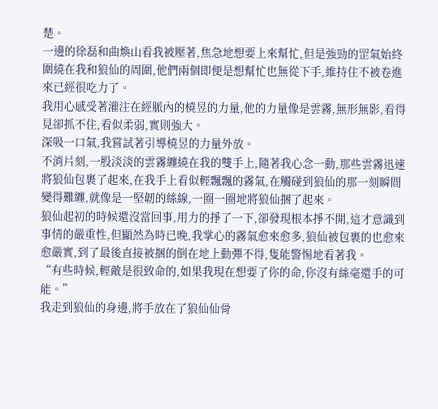楚。
一邊的徐磊和曲煥山看我被壓著,焦急地想要上來幫忙,但是強勁的罡氣始終圍繞在我和狼仙的周圍,他們兩個即便是想幫忙也無從下手,維持住不被卷進來已經很吃力了。
我用心感受著灌注在經脈內的橈昱的力量,他的力量像是雲霧,無形無影,看得見卻抓不住,看似柔弱,實則強大。
深吸一口氣,我嘗試著引導橈昱的力量外放。
不消片刻,一股淡淡的雲霧纏繞在我的雙手上,隨著我心念一動,那些雲霧迅速將狼仙包裹了起來,在我手上看似輕飄飄的霧氣,在觸碰到狼仙的那一刻瞬間變得難纏,就像是一堅韌的絲線,一圈一圈地將狼仙捆了起來。
狼仙起初的時候還沒當回事,用力的掙了一下,卻發現根本掙不開,這才意識到事情的嚴重性,但顯然為時已晚,我掌心的霧氣愈來愈多,狼仙被包裹的也愈來愈嚴實,到了最後直接被捆的倒在地上動彈不得,隻能警惕地看著我。
“有些時候,輕敵是很致命的,如果我現在想要了你的命,你沒有絲毫還手的可能。”
我走到狼仙的身邊,將手放在了狼仙仙骨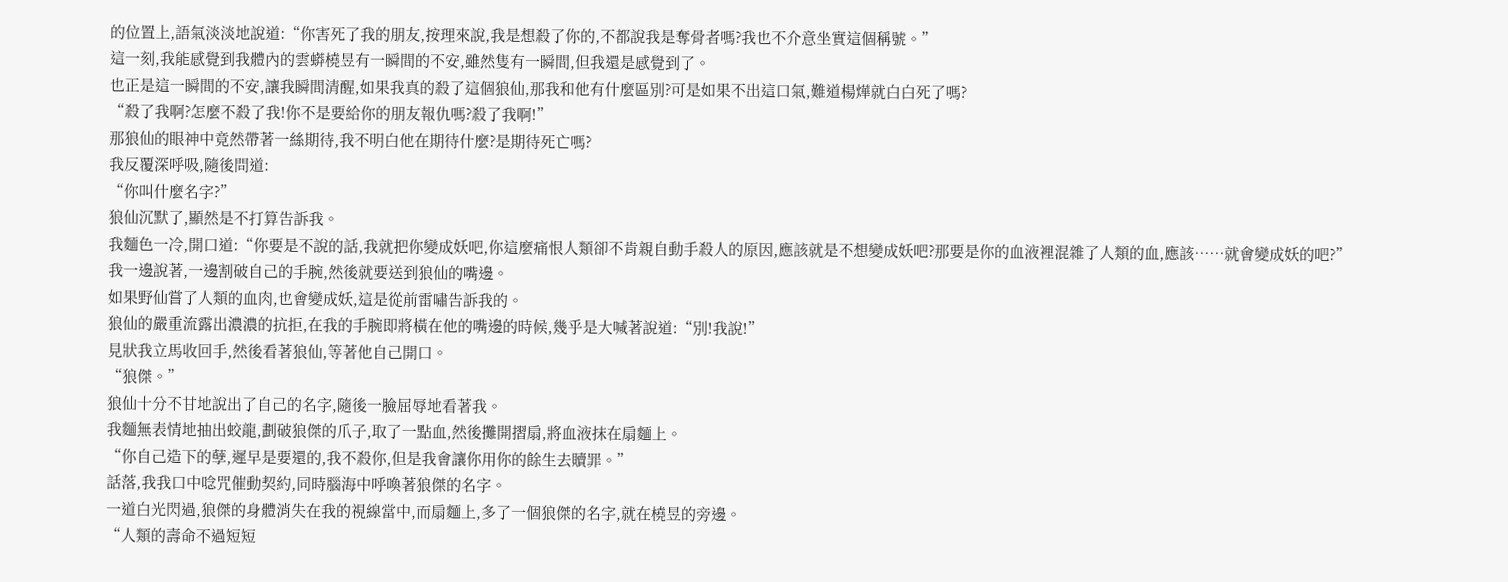的位置上,語氣淡淡地說道:“你害死了我的朋友,按理來說,我是想殺了你的,不都說我是奪骨者嗎?我也不介意坐實這個稱號。”
這一刻,我能感覺到我體內的雲蟒橈昱有一瞬間的不安,雖然隻有一瞬間,但我還是感覺到了。
也正是這一瞬間的不安,讓我瞬間清醒,如果我真的殺了這個狼仙,那我和他有什麼區別?可是如果不出這口氣,難道楊燁就白白死了嗎?
“殺了我啊?怎麼不殺了我!你不是要給你的朋友報仇嗎?殺了我啊!”
那狼仙的眼神中竟然帶著一絲期待,我不明白他在期待什麼?是期待死亡嗎?
我反覆深呼吸,隨後問道:
“你叫什麼名字?”
狼仙沉默了,顯然是不打算告訴我。
我麵色一冷,開口道:“你要是不說的話,我就把你變成妖吧,你這麼痛恨人類卻不肯親自動手殺人的原因,應該就是不想變成妖吧?那要是你的血液裡混雜了人類的血,應該……就會變成妖的吧?”
我一邊說著,一邊割破自己的手腕,然後就要送到狼仙的嘴邊。
如果野仙嘗了人類的血肉,也會變成妖,這是從前雷嘯告訴我的。
狼仙的嚴重流露出濃濃的抗拒,在我的手腕即將橫在他的嘴邊的時候,幾乎是大喊著說道:“別!我說!”
見狀我立馬收回手,然後看著狼仙,等著他自己開口。
“狼傑。”
狼仙十分不甘地說出了自己的名字,隨後一臉屈辱地看著我。
我麵無表情地抽出蛟龍,劃破狼傑的爪子,取了一點血,然後攤開摺扇,將血液抹在扇麵上。
“你自己造下的孽,遲早是要還的,我不殺你,但是我會讓你用你的餘生去贖罪。”
話落,我我口中唸咒催動契約,同時腦海中呼喚著狼傑的名字。
一道白光閃過,狼傑的身體消失在我的視線當中,而扇麵上,多了一個狼傑的名字,就在橈昱的旁邊。
“人類的壽命不過短短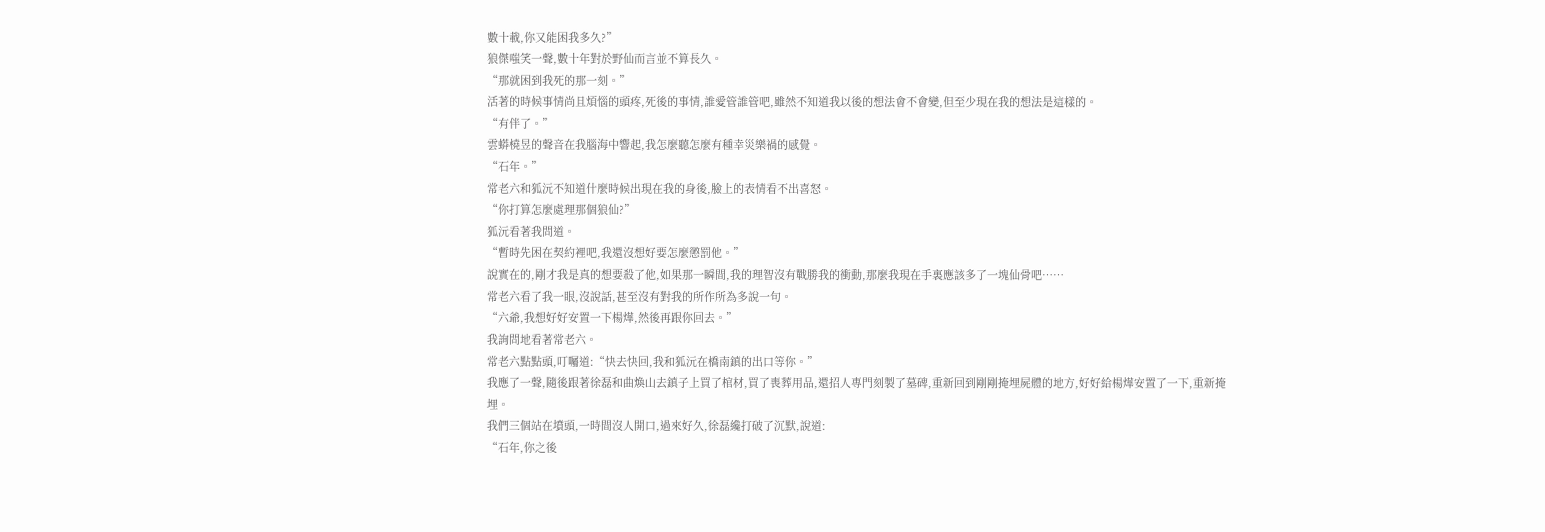數十載,你又能困我多久?”
狼傑嗤笑一聲,數十年對於野仙而言並不算長久。
“那就困到我死的那一刻。”
活著的時候事情尚且煩惱的頭疼,死後的事情,誰愛管誰管吧,雖然不知道我以後的想法會不會變,但至少現在我的想法是這樣的。
“有伴了。”
雲蟒橈昱的聲音在我腦海中響起,我怎麼聽怎麼有種幸災樂禍的感覺。
“石年。”
常老六和狐沅不知道什麼時候出現在我的身後,臉上的表情看不出喜怒。
“你打算怎麼處理那個狼仙?”
狐沅看著我問道。
“暫時先困在契約裡吧,我還沒想好要怎麼懲罰他。”
說實在的,剛才我是真的想要殺了他,如果那一瞬間,我的理智沒有戰勝我的衝動,那麼我現在手裏應該多了一塊仙骨吧……
常老六看了我一眼,沒說話,甚至沒有對我的所作所為多說一句。
“六爺,我想好好安置一下楊燁,然後再跟你回去。”
我詢問地看著常老六。
常老六點點頭,叮囑道:“快去快回,我和狐沅在橋南鎮的出口等你。”
我應了一聲,隨後跟著徐磊和曲煥山去鎮子上買了棺材,買了喪葬用品,還招人專門刻製了墓碑,重新回到剛剛掩埋屍體的地方,好好給楊燁安置了一下,重新掩埋。
我們三個站在墳頭,一時間沒人開口,過來好久,徐磊纔打破了沉默,說道:
“石年,你之後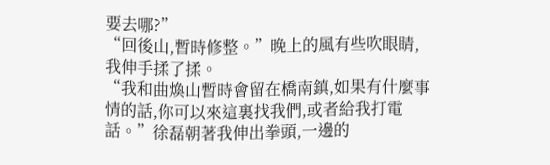要去哪?”
“回後山,暫時修整。”晚上的風有些吹眼睛,我伸手揉了揉。
“我和曲煥山暫時會留在橋南鎮,如果有什麼事情的話,你可以來這裏找我們,或者給我打電話。”徐磊朝著我伸出拳頭,一邊的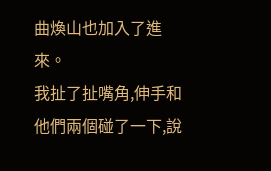曲煥山也加入了進來。
我扯了扯嘴角,伸手和他們兩個碰了一下,說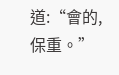道:“會的,保重。”